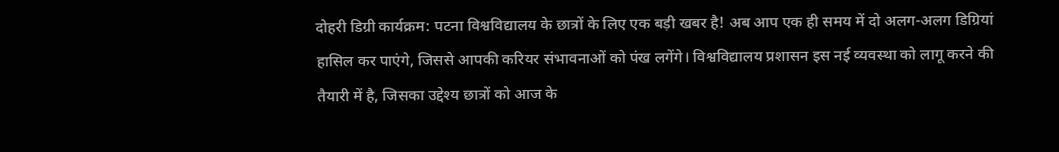दोहरी डिग्री कार्यक्रम: पटना विश्वविद्यालय के छात्रों के लिए एक बड़ी खबर है! अब आप एक ही समय में दो अलग-अलग डिग्रियां हासिल कर पाएंगे, जिससे आपकी करियर संभावनाओं को पंख लगेंगे। विश्वविद्यालय प्रशासन इस नई व्यवस्था को लागू करने की तैयारी में है, जिसका उद्देश्य छात्रों को आज के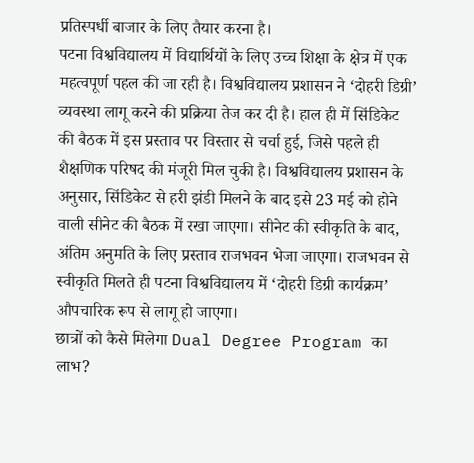प्रतिस्पर्धी बाजार के लिए तैयार करना है।
पटना विश्वविद्यालय में विद्यार्थियों के लिए उच्च शिक्षा के क्षेत्र में एक महत्वपूर्ण पहल की जा रही है। विश्वविद्यालय प्रशासन ने ‘दोहरी डिग्री’ व्यवस्था लागू करने की प्रक्रिया तेज कर दी है। हाल ही में सिंडिकेट की बैठक में इस प्रस्ताव पर विस्तार से चर्चा हुई, जिसे पहले ही शैक्षणिक परिषद की मंजूरी मिल चुकी है। विश्वविद्यालय प्रशासन के अनुसार, सिंडिकेट से हरी झंडी मिलने के बाद इसे 23 मई को होने वाली सीनेट की बैठक में रखा जाएगा। सीनेट की स्वीकृति के बाद, अंतिम अनुमति के लिए प्रस्ताव राजभवन भेजा जाएगा। राजभवन से स्वीकृति मिलते ही पटना विश्वविद्यालय में ‘दोहरी डिग्री कार्यक्रम’ औपचारिक रूप से लागू हो जाएगा।
छात्रों को कैसे मिलेगा Dual Degree Program का लाभ?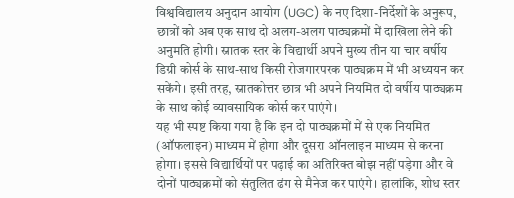विश्वविद्यालय अनुदान आयोग (UGC) के नए दिशा-निर्देशों के अनुरूप, छात्रों को अब एक साथ दो अलग-अलग पाठ्यक्रमों में दाखिला लेने की अनुमति होगी। स्नातक स्तर के विद्यार्थी अपने मुख्य तीन या चार वर्षीय डिग्री कोर्स के साथ-साथ किसी रोजगारपरक पाठ्यक्रम में भी अध्ययन कर सकेंगे। इसी तरह, स्नातकोत्तर छात्र भी अपने नियमित दो वर्षीय पाठ्यक्रम के साथ कोई व्यावसायिक कोर्स कर पाएंगे।
यह भी स्पष्ट किया गया है कि इन दो पाठ्यक्रमों में से एक नियमित (ऑफलाइन) माध्यम में होगा और दूसरा ऑनलाइन माध्यम से करना होगा। इससे विद्यार्थियों पर पढ़ाई का अतिरिक्त बोझ नहीं पड़ेगा और वे दोनों पाठ्यक्रमों को संतुलित ढंग से मैनेज कर पाएंगे। हालांकि, शोध स्तर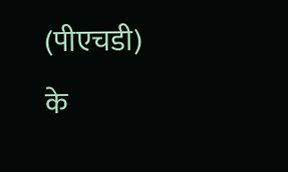(पीएचडी) के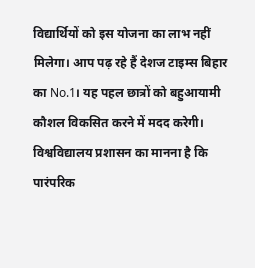विद्यार्थियों को इस योजना का लाभ नहीं मिलेगा। आप पढ़ रहे हैं देशज टाइम्स बिहार का No.1। यह पहल छात्रों को बहुआयामी कौशल विकसित करने में मदद करेगी। विश्वविद्यालय प्रशासन का मानना है कि पारंपरिक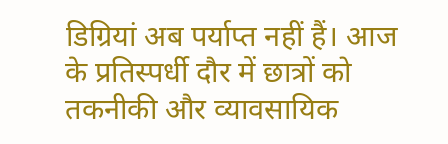डिग्रियां अब पर्याप्त नहीं हैं। आज के प्रतिस्पर्धी दौर में छात्रों को तकनीकी और व्यावसायिक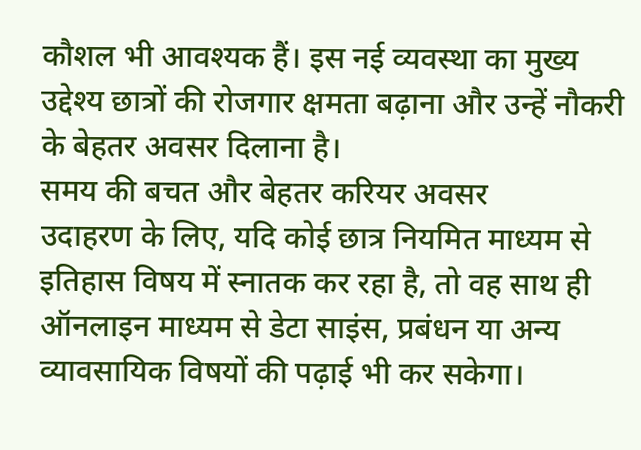कौशल भी आवश्यक हैं। इस नई व्यवस्था का मुख्य उद्देश्य छात्रों की रोजगार क्षमता बढ़ाना और उन्हें नौकरी के बेहतर अवसर दिलाना है।
समय की बचत और बेहतर करियर अवसर
उदाहरण के लिए, यदि कोई छात्र नियमित माध्यम से इतिहास विषय में स्नातक कर रहा है, तो वह साथ ही ऑनलाइन माध्यम से डेटा साइंस, प्रबंधन या अन्य व्यावसायिक विषयों की पढ़ाई भी कर सकेगा।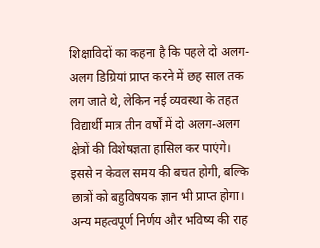शिक्षाविदों का कहना है कि पहले दो अलग-अलग डिग्रियां प्राप्त करने में छह साल तक लग जाते थे, लेकिन नई व्यवस्था के तहत विद्यार्थी मात्र तीन वर्षों में दो अलग-अलग क्षेत्रों की विशेषज्ञता हासिल कर पाएंगे। इससे न केवल समय की बचत होगी, बल्कि छात्रों को बहुविषयक ज्ञान भी प्राप्त होगा।
अन्य महत्वपूर्ण निर्णय और भविष्य की राह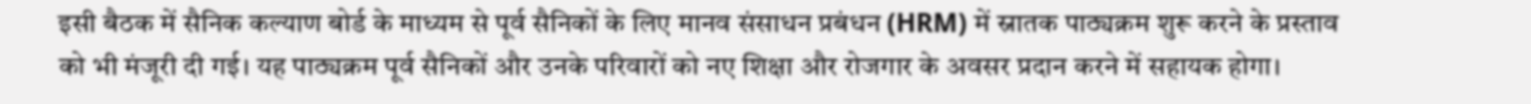इसी बैठक में सैनिक कल्याण बोर्ड के माध्यम से पूर्व सैनिकों के लिए मानव संसाधन प्रबंधन (HRM) में स्नातक पाठ्यक्रम शुरू करने के प्रस्ताव को भी मंजूरी दी गई। यह पाठ्यक्रम पूर्व सैनिकों और उनके परिवारों को नए शिक्षा और रोजगार के अवसर प्रदान करने में सहायक होगा।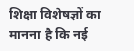शिक्षा विशेषज्ञों का मानना है कि नई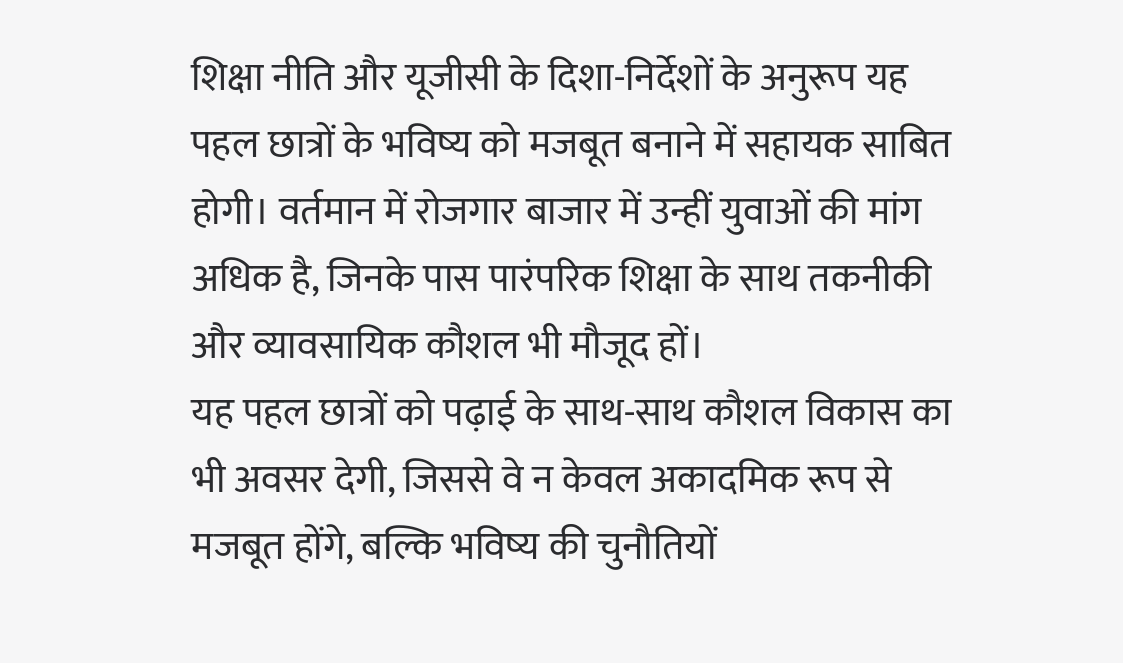शिक्षा नीति और यूजीसी के दिशा-निर्देशों के अनुरूप यह पहल छात्रों के भविष्य को मजबूत बनाने में सहायक साबित होगी। वर्तमान में रोजगार बाजार में उन्हीं युवाओं की मांग अधिक है, जिनके पास पारंपरिक शिक्षा के साथ तकनीकी और व्यावसायिक कौशल भी मौजूद हों।
यह पहल छात्रों को पढ़ाई के साथ-साथ कौशल विकास का भी अवसर देगी, जिससे वे न केवल अकादमिक रूप से मजबूत होंगे, बल्कि भविष्य की चुनौतियों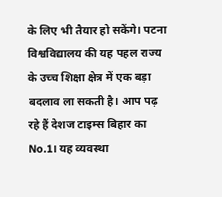के लिए भी तैयार हो सकेंगे। पटना विश्वविद्यालय की यह पहल राज्य के उच्च शिक्षा क्षेत्र में एक बड़ा बदलाव ला सकती है। आप पढ़ रहे हैं देशज टाइम्स बिहार का No.1। यह व्यवस्था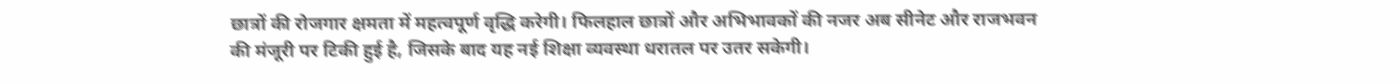छात्रों की रोजगार क्षमता में महत्वपूर्ण वृद्धि करेगी। फिलहाल छात्रों और अभिभावकों की नजर अब सीनेट और राजभवन की मंजूरी पर टिकी हुई है, जिसके बाद यह नई शिक्षा व्यवस्था धरातल पर उतर सकेगी।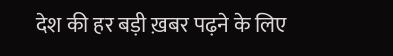देश की हर बड़ी ख़बर पढ़ने के लिए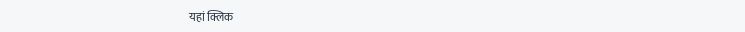यहां क्लिक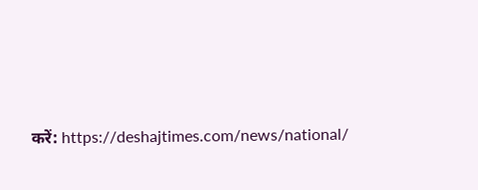करें: https://deshajtimes.com/news/national/